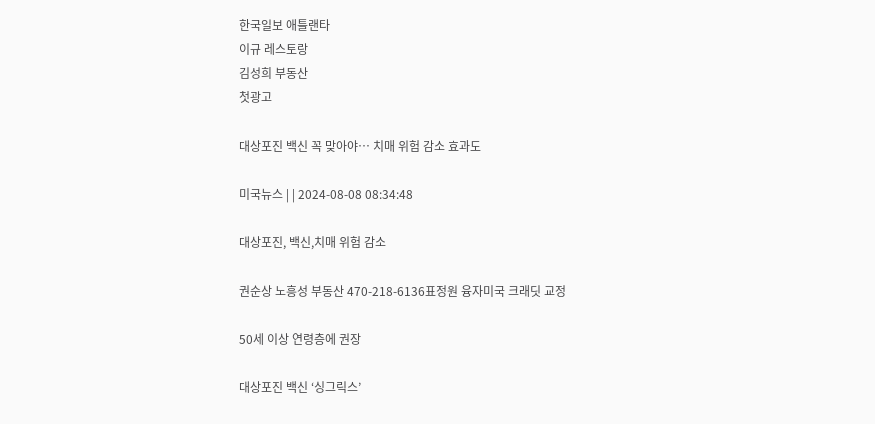한국일보 애틀랜타
이규 레스토랑
김성희 부동산
첫광고

대상포진 백신 꼭 맞아야… 치매 위험 감소 효과도

미국뉴스 | | 2024-08-08 08:34:48

대상포진, 백신,치매 위험 감소

권순상 노흥성 부동산 470-218-6136표정원 융자미국 크래딧 교정

50세 이상 연령층에 권장

대상포진 백신 ‘싱그릭스’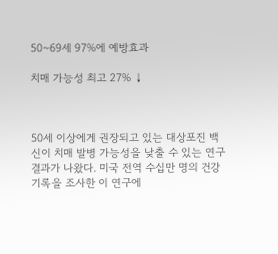50~69세 97%에 예방효과

치매 가능성 최고 27% ↓



50세 이상에게 권장되고 있는 대상포진 백신이 치매 발병 가능성을 낮출 수 있는 연구 결과가 나왔다. 미국 전역 수십만 명의 건강 기록을 조사한 이 연구에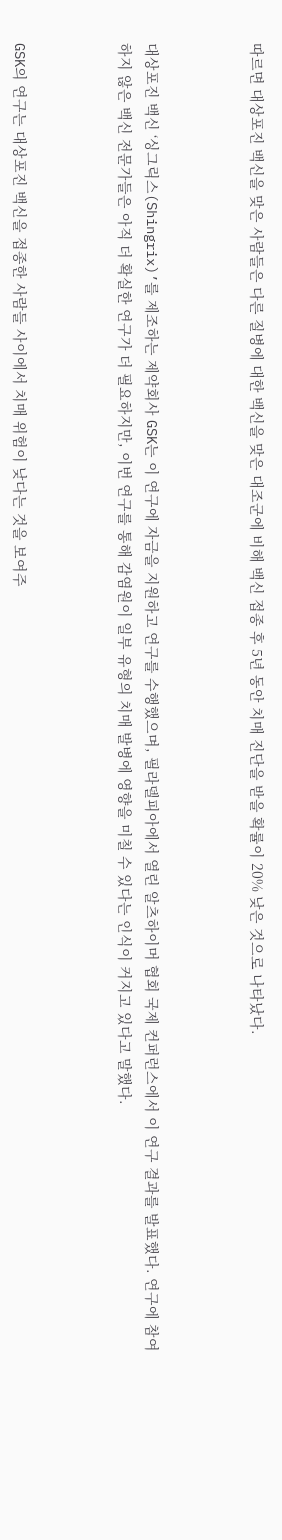따르면 대상포진 백신을 맞은 사람들은 다른 질병에 대한 백신을 맞은 대조군에 비해 백신 접종 후 5년 동안 치매 진단을 받을 확률이 20% 낮은 것으로 나타났다.



대상포진 백신 ‘싱그릭스(Shingrix)’를 제조하는 제약회사 GSK는 이 연구에 자금을 지원하고 연구를 수행했으며, 필라델피아에서 열린 알츠하이머 협회 국제 컨퍼런스에서 이 연구 결과를 발표했다. 연구에 참여하지 않은 백신 전문가들은 아직 더 확실한 연구가 더 필요하지만, 이번 연구를 통해 감염원이 일부 유형의 치매 발병에 영향을 미칠 수 있다는 인식이 커지고 있다고 말했다.



GSK의 연구는 대상포진 백신을 접종한 사람들 사이에서 치매 위험이 낮다는 것을 보여주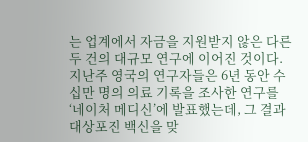는 업계에서 자금을 지원받지 않은 다른 두 건의 대규모 연구에 이어진 것이다. 지난주 영국의 연구자들은 6년 동안 수십만 명의 의료 기록을 조사한 연구를 ‘네이처 메디신’에 발표했는데, 그 결과 대상포진 백신을 맞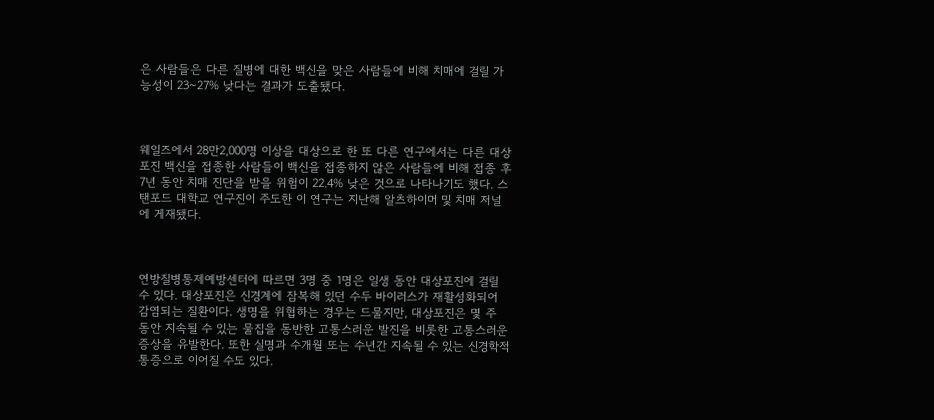은 사람들은 다른 질병에 대한 백신을 맞은 사람들에 비해 치매에 걸릴 가능성이 23~27% 낮다는 결과가 도출됐다.



웨일즈에서 28만2,000명 이상을 대상으로 한 또 다른 연구에서는 다른 대상포진 백신을 접종한 사람들이 백신을 접종하지 않은 사람들에 비해 접종 후 7년 동안 치매 진단을 받을 위험이 22.4% 낮은 것으로 나타나기도 했다. 스탠포드 대학교 연구진이 주도한 이 연구는 지난해 알츠하이머 및 치매 저널에 게재됐다.



연방질병통제예방센터에 따르면 3명 중 1명은 일생 동안 대상포진에 걸릴 수 있다. 대상포진은 신경계에 잠복해 있던 수두 바이러스가 재활성화되어 감염되는 질환이다. 생명을 위협하는 경우는 드물지만, 대상포진은 몇 주 동안 지속될 수 있는 물집을 동반한 고통스러운 발진을 비롯한 고통스러운 증상을 유발한다. 또한 실명과 수개월 또는 수년간 지속될 수 있는 신경학적 통증으로 이어질 수도 있다.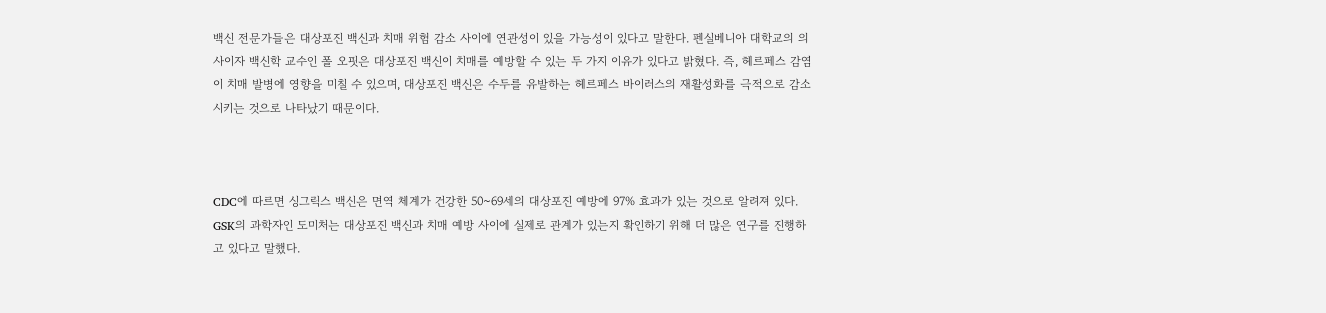백신 전문가들은 대상포진 백신과 치매 위험 감소 사이에 연관성이 있을 가능성이 있다고 말한다. 펜실베니아 대학교의 의사이자 백신학 교수인 폴 오핏은 대상포진 백신이 치매를 예방할 수 있는 두 가지 이유가 있다고 밝혔다. 즉, 헤르페스 감염이 치매 발병에 영향을 미칠 수 있으며, 대상포진 백신은 수두를 유발하는 헤르페스 바이러스의 재활성화를 극적으로 감소시키는 것으로 나타났기 때문이다.



CDC에 따르면 싱그릭스 백신은 면역 체계가 건강한 50~69세의 대상포진 예방에 97% 효과가 있는 것으로 알려져 있다. GSK의 과학자인 도미처는 대상포진 백신과 치매 예방 사이에 실제로 관계가 있는지 확인하기 위해 더 많은 연구를 진행하고 있다고 말했다.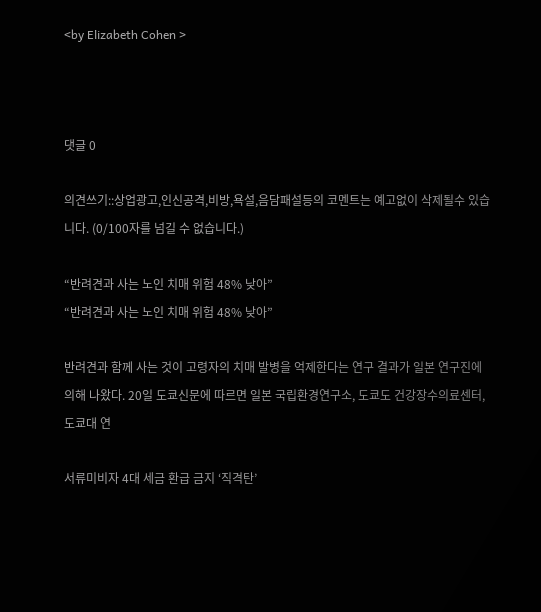<by Elizabeth Cohen >



댓글 0

의견쓰기::상업광고,인신공격,비방,욕설,음담패설등의 코멘트는 예고없이 삭제될수 있습니다. (0/100자를 넘길 수 없습니다.)

“반려견과 사는 노인 치매 위험 48% 낮아”
“반려견과 사는 노인 치매 위험 48% 낮아”

반려견과 함께 사는 것이 고령자의 치매 발병을 억제한다는 연구 결과가 일본 연구진에 의해 나왔다. 20일 도쿄신문에 따르면 일본 국립환경연구소, 도쿄도 건강장수의료센터, 도쿄대 연

서류미비자 4대 세금 환급 금지 ‘직격탄’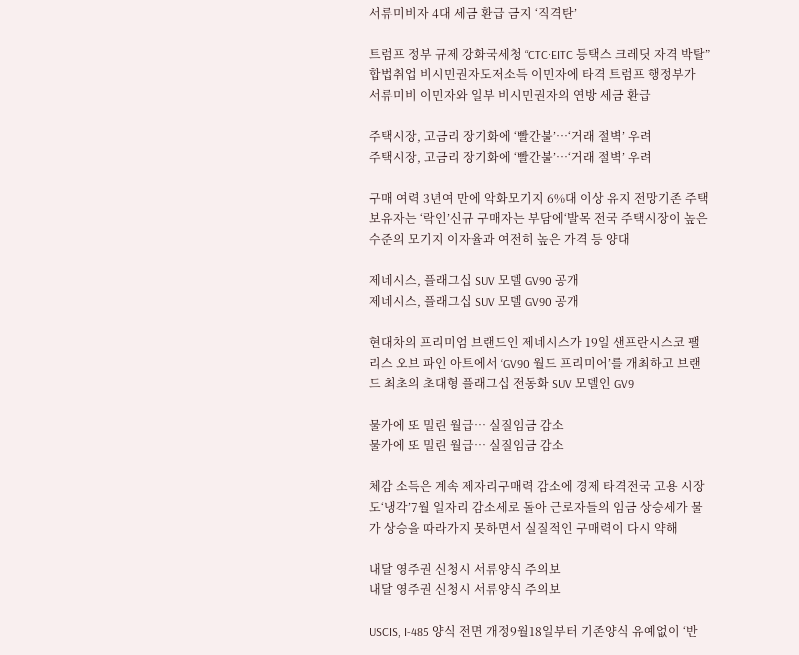서류미비자 4대 세금 환급 금지 ‘직격탄’

트럼프 정부 규제 강화국세청 “CTC·EITC 등택스 크레딧 자격 박탈”합법취업 비시민권자도저소득 이민자에 타격 트럼프 행정부가 서류미비 이민자와 일부 비시민권자의 연방 세금 환급

주택시장, 고금리 장기화에 ‘빨간불’…‘거래 절벽’ 우려
주택시장, 고금리 장기화에 ‘빨간불’…‘거래 절벽’ 우려

구매 여력 3년여 만에 악화모기지 6%대 이상 유지 전망기존 주택 보유자는 ‘락인’신규 구매자는 부담에‘발목 전국 주택시장이 높은 수준의 모기지 이자율과 여전히 높은 가격 등 양대

제네시스, 플래그십 SUV 모델 GV90 공개
제네시스, 플래그십 SUV 모델 GV90 공개

현대차의 프리미엄 브랜드인 제네시스가 19일 샌프란시스코 팰리스 오브 파인 아트에서 ‘GV90 월드 프리미어’를 개최하고 브랜드 최초의 초대형 플래그십 전동화 SUV 모델인 GV9

물가에 또 밀린 월급… 실질임금 감소
물가에 또 밀린 월급… 실질임금 감소

체감 소득은 계속 제자리구매력 감소에 경제 타격전국 고용 시장도‘냉각’7월 일자리 감소세로 돌아 근로자들의 임금 상승세가 물가 상승을 따라가지 못하면서 실질적인 구매력이 다시 약해

내달 영주권 신청시 서류양식 주의보
내달 영주권 신청시 서류양식 주의보

USCIS, I-485 양식 전면 개정9월18일부터 기존양식 유예없이 ‘반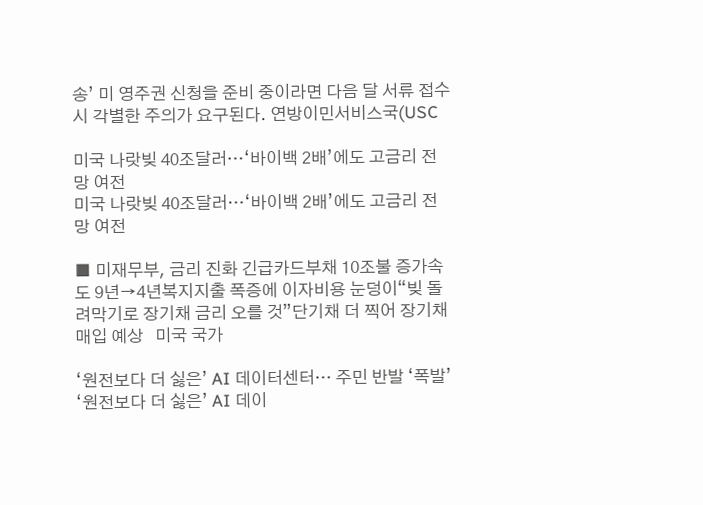송’ 미 영주권 신청을 준비 중이라면 다음 달 서류 접수시 각별한 주의가 요구된다. 연방이민서비스국(USC

미국 나랏빚 40조달러…‘바이백 2배’에도 고금리 전망 여전
미국 나랏빚 40조달러…‘바이백 2배’에도 고금리 전망 여전

■ 미재무부, 금리 진화 긴급카드부채 10조불 증가속도 9년→4년복지지출 폭증에 이자비용 눈덩이“빚 돌려막기로 장기채 금리 오를 것”단기채 더 찍어 장기채 매입 예상   미국 국가

‘원전보다 더 싫은’ AI 데이터센터… 주민 반발 ‘폭발’
‘원전보다 더 싫은’ AI 데이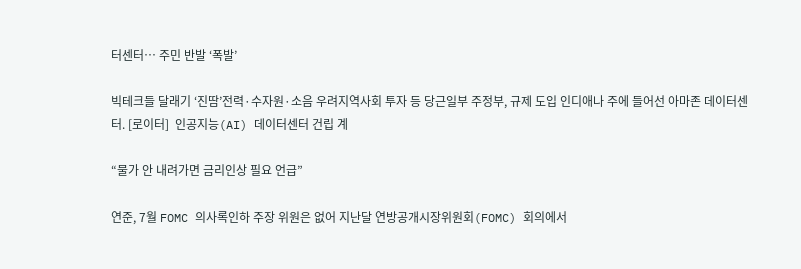터센터… 주민 반발 ‘폭발’

빅테크들 달래기 ‘진땀’전력·수자원·소음 우려지역사회 투자 등 당근일부 주정부, 규제 도입 인디애나 주에 들어선 아마존 데이터센터. [로이터]  인공지능(AI) 데이터센터 건립 계

“물가 안 내려가면 금리인상 필요 언급”

연준, 7월 FOMC 의사록인하 주장 위원은 없어 지난달 연방공개시장위원회(FOMC) 회의에서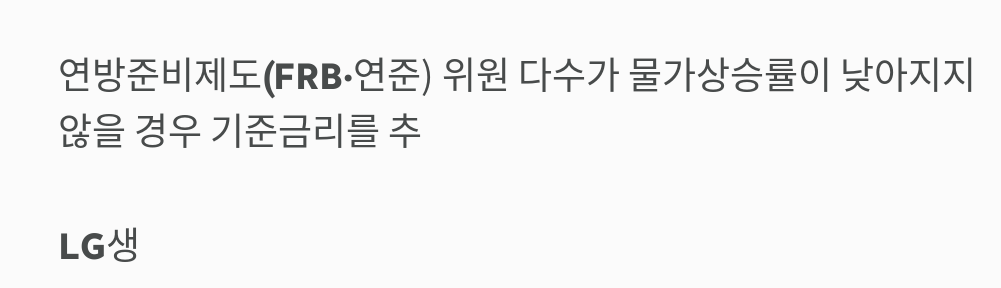연방준비제도(FRB·연준) 위원 다수가 물가상승률이 낮아지지 않을 경우 기준금리를 추

LG생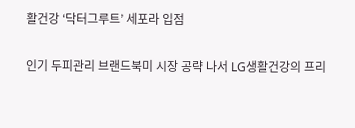활건강 ‘닥터그루트’ 세포라 입점

인기 두피관리 브랜드북미 시장 공략 나서 LG생활건강의 프리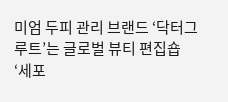미엄 두피 관리 브랜드 ‘닥터그루트’는 글로벌 뷰티 편집숍 ‘세포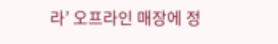라’ 오프라인 매장에 정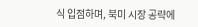식 입점하며, 북미 시장 공략에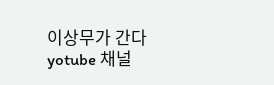이상무가 간다 yotube 채널